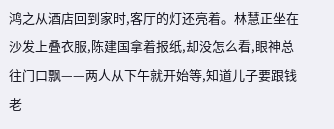鸿之从酒店回到家时,客厅的灯还亮着。林慧正坐在沙发上叠衣服,陈建国拿着报纸,却没怎么看,眼神总往门口飘——两人从下午就开始等,知道儿子要跟钱老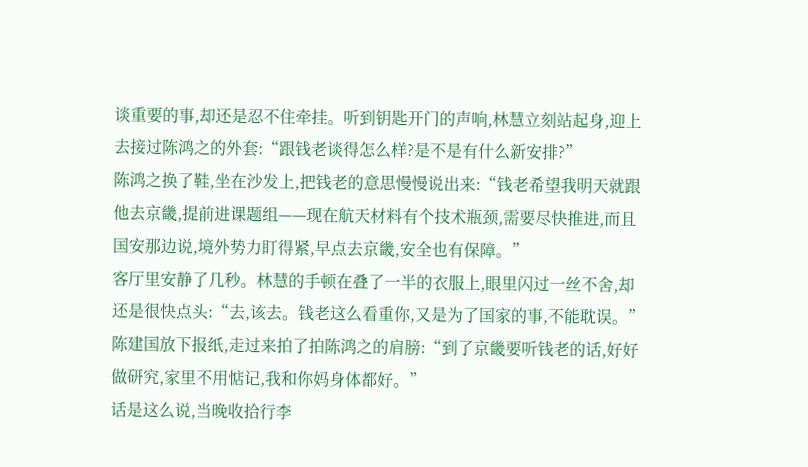谈重要的事,却还是忍不住牵挂。听到钥匙开门的声响,林慧立刻站起身,迎上去接过陈鸿之的外套:“跟钱老谈得怎么样?是不是有什么新安排?”
陈鸿之换了鞋,坐在沙发上,把钱老的意思慢慢说出来:“钱老希望我明天就跟他去京畿,提前进课题组——现在航天材料有个技术瓶颈,需要尽快推进,而且国安那边说,境外势力盯得紧,早点去京畿,安全也有保障。”
客厅里安静了几秒。林慧的手顿在叠了一半的衣服上,眼里闪过一丝不舍,却还是很快点头:“去,该去。钱老这么看重你,又是为了国家的事,不能耽误。”陈建国放下报纸,走过来拍了拍陈鸿之的肩膀:“到了京畿要听钱老的话,好好做研究,家里不用惦记,我和你妈身体都好。”
话是这么说,当晚收拾行李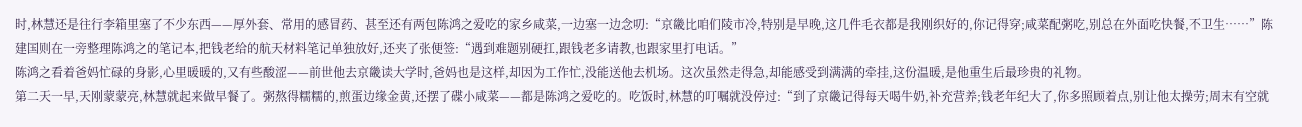时,林慧还是往行李箱里塞了不少东西——厚外套、常用的感冒药、甚至还有两包陈鸿之爱吃的家乡咸菜,一边塞一边念叨:“京畿比咱们陵市冷,特别是早晚,这几件毛衣都是我刚织好的,你记得穿;咸菜配粥吃,别总在外面吃快餐,不卫生……”陈建国则在一旁整理陈鸿之的笔记本,把钱老给的航天材料笔记单独放好,还夹了张便签:“遇到难题别硬扛,跟钱老多请教,也跟家里打电话。”
陈鸿之看着爸妈忙碌的身影,心里暖暖的,又有些酸涩——前世他去京畿读大学时,爸妈也是这样,却因为工作忙,没能送他去机场。这次虽然走得急,却能感受到满满的牵挂,这份温暖,是他重生后最珍贵的礼物。
第二天一早,天刚蒙蒙亮,林慧就起来做早餐了。粥熬得糯糯的,煎蛋边缘金黄,还摆了碟小咸菜——都是陈鸿之爱吃的。吃饭时,林慧的叮嘱就没停过:“到了京畿记得每天喝牛奶,补充营养;钱老年纪大了,你多照顾着点,别让他太操劳;周末有空就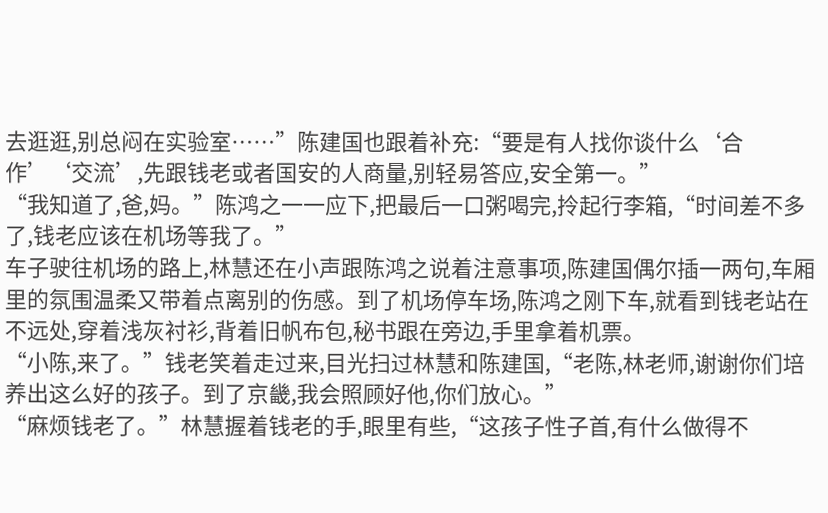去逛逛,别总闷在实验室……”陈建国也跟着补充:“要是有人找你谈什么‘合作’‘交流’,先跟钱老或者国安的人商量,别轻易答应,安全第一。”
“我知道了,爸,妈。”陈鸿之一一应下,把最后一口粥喝完,拎起行李箱,“时间差不多了,钱老应该在机场等我了。”
车子驶往机场的路上,林慧还在小声跟陈鸿之说着注意事项,陈建国偶尔插一两句,车厢里的氛围温柔又带着点离别的伤感。到了机场停车场,陈鸿之刚下车,就看到钱老站在不远处,穿着浅灰衬衫,背着旧帆布包,秘书跟在旁边,手里拿着机票。
“小陈,来了。”钱老笑着走过来,目光扫过林慧和陈建国,“老陈,林老师,谢谢你们培养出这么好的孩子。到了京畿,我会照顾好他,你们放心。”
“麻烦钱老了。”林慧握着钱老的手,眼里有些,“这孩子性子首,有什么做得不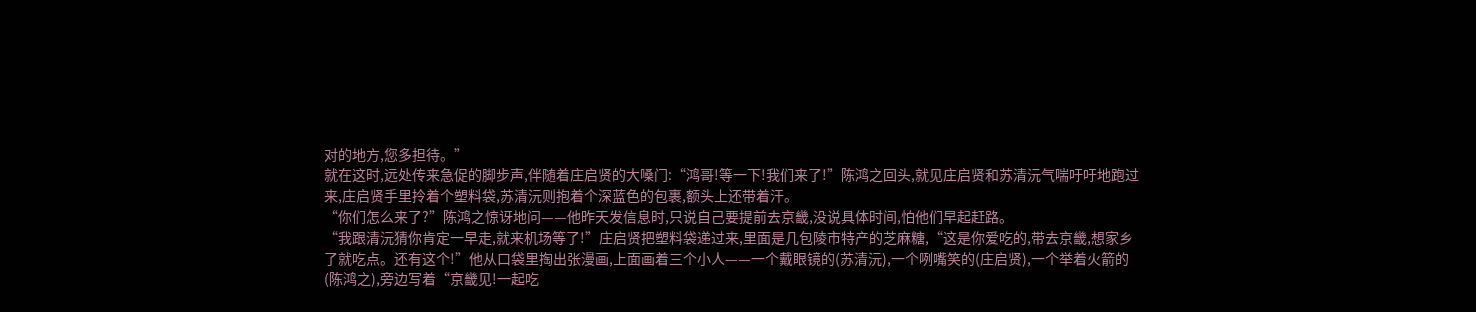对的地方,您多担待。”
就在这时,远处传来急促的脚步声,伴随着庄启贤的大嗓门:“鸿哥!等一下!我们来了!”陈鸿之回头,就见庄启贤和苏清沅气喘吁吁地跑过来,庄启贤手里拎着个塑料袋,苏清沅则抱着个深蓝色的包裹,额头上还带着汗。
“你们怎么来了?”陈鸿之惊讶地问——他昨天发信息时,只说自己要提前去京畿,没说具体时间,怕他们早起赶路。
“我跟清沅猜你肯定一早走,就来机场等了!”庄启贤把塑料袋递过来,里面是几包陵市特产的芝麻糖,“这是你爱吃的,带去京畿,想家乡了就吃点。还有这个!”他从口袋里掏出张漫画,上面画着三个小人——一个戴眼镜的(苏清沅),一个咧嘴笑的(庄启贤),一个举着火箭的(陈鸿之),旁边写着“京畿见!一起吃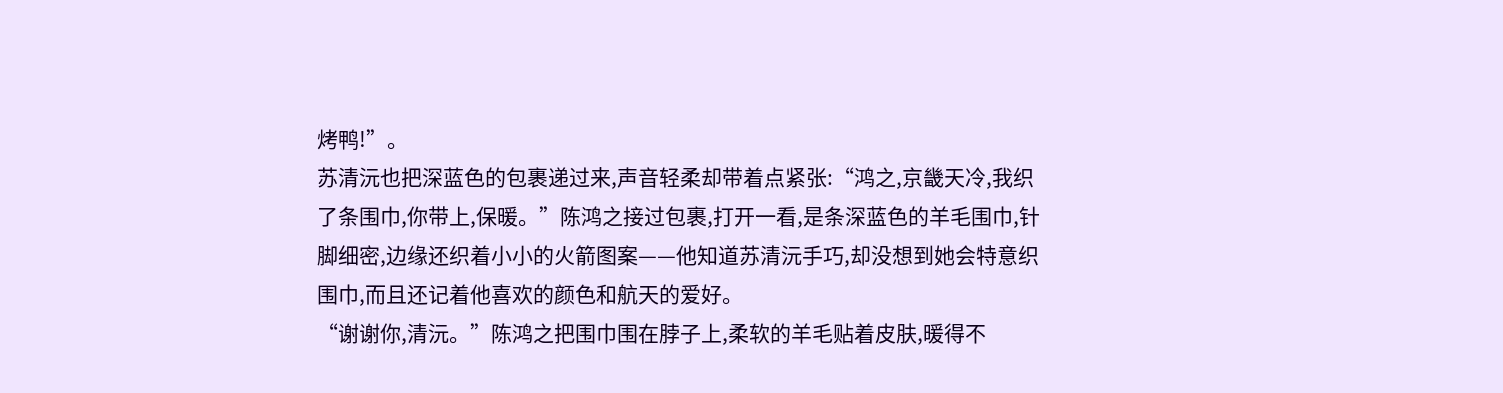烤鸭!”。
苏清沅也把深蓝色的包裹递过来,声音轻柔却带着点紧张:“鸿之,京畿天冷,我织了条围巾,你带上,保暖。”陈鸿之接过包裹,打开一看,是条深蓝色的羊毛围巾,针脚细密,边缘还织着小小的火箭图案——他知道苏清沅手巧,却没想到她会特意织围巾,而且还记着他喜欢的颜色和航天的爱好。
“谢谢你,清沅。”陈鸿之把围巾围在脖子上,柔软的羊毛贴着皮肤,暖得不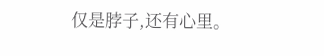仅是脖子,还有心里。